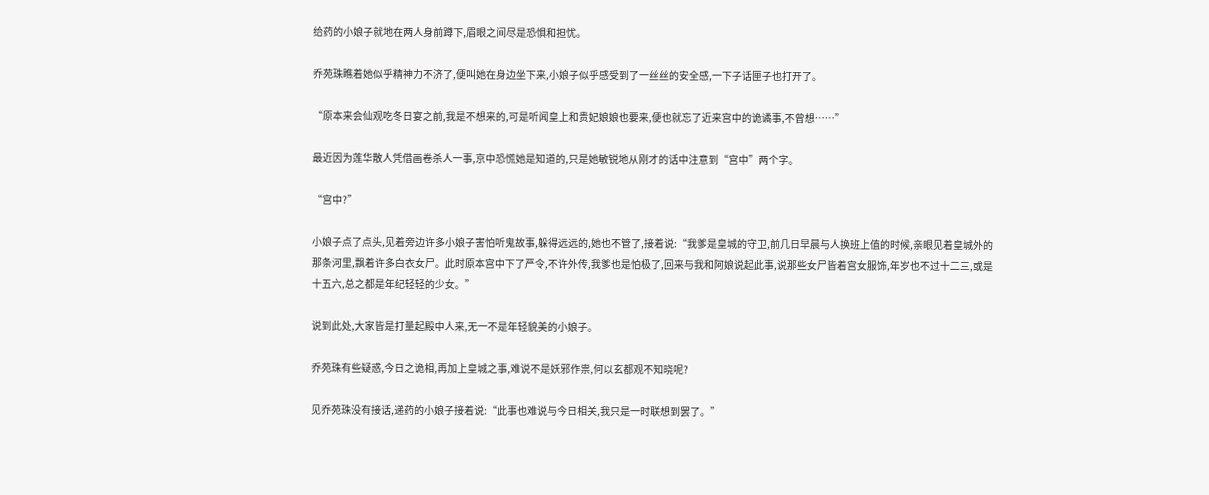给药的小娘子就地在两人身前蹲下,眉眼之间尽是恐惧和担忧。

乔苑珠瞧着她似乎精神力不济了,便叫她在身边坐下来,小娘子似乎感受到了一丝丝的安全感,一下子话匣子也打开了。

“原本来会仙观吃冬日宴之前,我是不想来的,可是听闻皇上和贵妃娘娘也要来,便也就忘了近来宫中的诡谲事,不曾想……”

最近因为莲华散人凭借画卷杀人一事,京中恐慌她是知道的,只是她敏锐地从刚才的话中注意到“宫中”两个字。

“宫中?”

小娘子点了点头,见着旁边许多小娘子害怕听鬼故事,躲得远远的,她也不管了,接着说:“我爹是皇城的守卫,前几日早晨与人换班上值的时候,亲眼见着皇城外的那条河里,飘着许多白衣女尸。此时原本宫中下了严令,不许外传,我爹也是怕极了,回来与我和阿娘说起此事,说那些女尸皆着宫女服饰,年岁也不过十二三,或是十五六,总之都是年纪轻轻的少女。”

说到此处,大家皆是打量起殿中人来,无一不是年轻貌美的小娘子。

乔苑珠有些疑惑,今日之诡相,再加上皇城之事,难说不是妖邪作祟,何以玄都观不知晓呢?

见乔苑珠没有接话,递药的小娘子接着说:“此事也难说与今日相关,我只是一时联想到罢了。”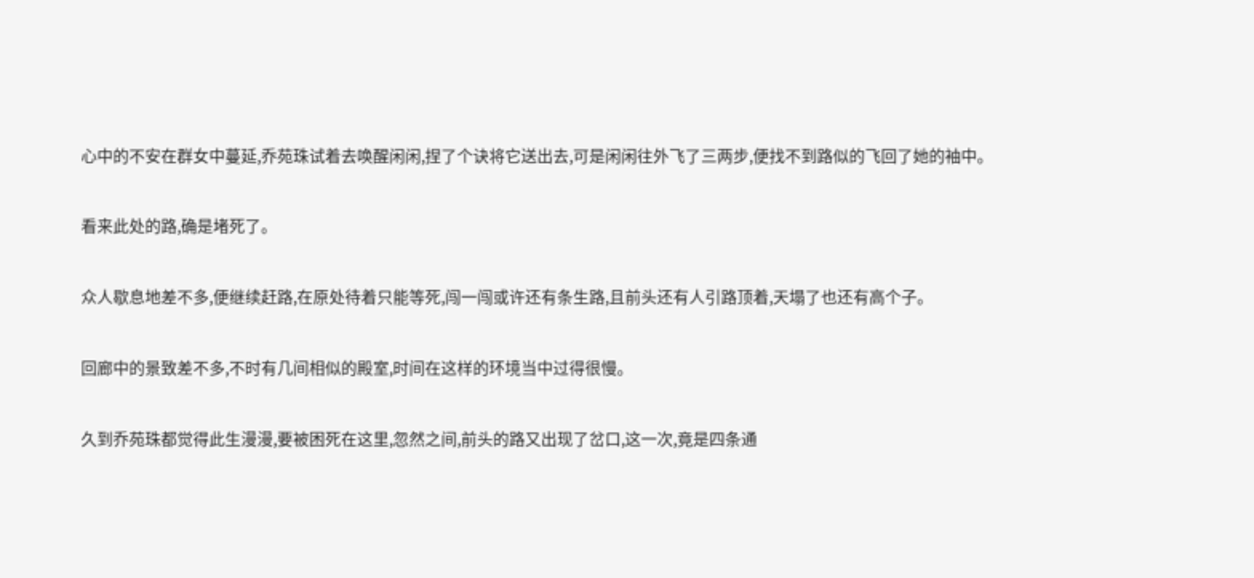心中的不安在群女中蔓延,乔苑珠试着去唤醒闲闲,捏了个诀将它送出去,可是闲闲往外飞了三两步,便找不到路似的飞回了她的袖中。

看来此处的路,确是堵死了。

众人歇息地差不多,便继续赶路,在原处待着只能等死,闯一闯或许还有条生路,且前头还有人引路顶着,天塌了也还有高个子。

回廊中的景致差不多,不时有几间相似的殿室,时间在这样的环境当中过得很慢。

久到乔苑珠都觉得此生漫漫,要被困死在这里,忽然之间,前头的路又出现了岔口,这一次,竟是四条通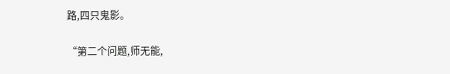路,四只鬼影。

“第二个问题,师无能,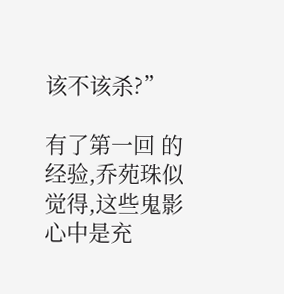该不该杀?”

有了第一回 的经验,乔苑珠似觉得,这些鬼影心中是充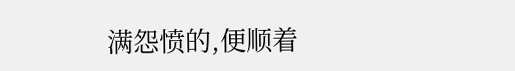满怨愤的,便顺着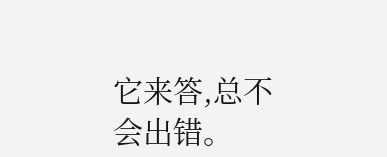它来答,总不会出错。